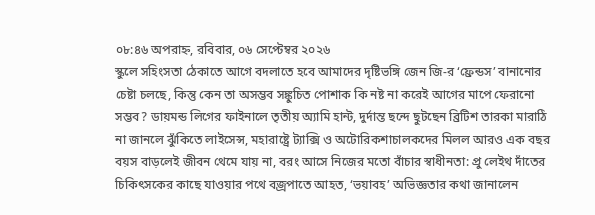০৮:৪৬ অপরাহ্ন, রবিবার, ০৬ সেপ্টেম্বর ২০২৬
স্কুলে সহিংসতা ঠেকাতে আগে বদলাতে হবে আমাদের দৃষ্টিভঙ্গি জেন জি-র ‘ফ্রেন্ডস’ বানানোর চেষ্টা চলছে, কিন্তু কেন তা অসম্ভব সঙ্কুচিত পোশাক কি নষ্ট না করেই আগের মাপে ফেরানো সম্ভব? ডায়মন্ড লিগের ফাইনালে তৃতীয় অ্যামি হান্ট, দুর্দান্ত ছন্দে ছুটছেন ব্রিটিশ তারকা মারাঠি না জানলে ঝুঁকিতে লাইসেন্স, মহারাষ্ট্রে ট্যাক্সি ও অটোরিকশাচালকদের মিলল আরও এক বছর বয়স বাড়লেই জীবন থেমে যায় না, বরং আসে নিজের মতো বাঁচার স্বাধীনতা: প্রু লেইথ দাঁতের চিকিৎসকের কাছে যাওয়ার পথে বজ্রপাতে আহত, ‘ভয়াবহ’ অভিজ্ঞতার কথা জানালেন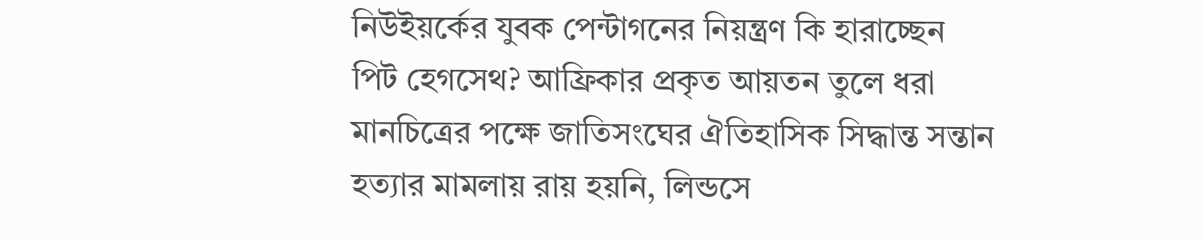নিউইয়র্কের যুবক পেন্টাগনের নিয়ন্ত্রণ কি হারাচ্ছেন পিট হেগসেথ? আফ্রিকার প্রকৃত আয়তন তুলে ধরা মানচিত্রের পক্ষে জাতিসংঘের ঐতিহাসিক সিদ্ধান্ত সন্তান হত্যার মামলায় রায় হয়নি, লিন্ডসে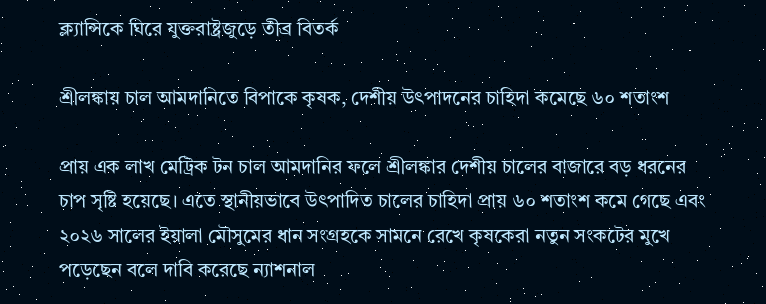ক্ল্যান্সিকে ঘিরে যুক্তরাষ্ট্রজুড়ে তীব্র বিতর্ক

শ্রীলঙ্কায় চাল আমদানিতে বিপাকে কৃষক, দেশীয় উৎপাদনের চাহিদা কমেছে ৬০ শতাংশ

প্রায় এক লাখ মেট্রিক টন চাল আমদানির ফলে শ্রীলঙ্কার দেশীয় চালের বাজারে বড় ধরনের চাপ সৃষ্টি হয়েছে। এতে স্থানীয়ভাবে উৎপাদিত চালের চাহিদা প্রায় ৬০ শতাংশ কমে গেছে এবং ২০২৬ সালের ইয়ালা মৌসুমের ধান সংগ্রহকে সামনে রেখে কৃষকেরা নতুন সংকটের মুখে পড়েছেন বলে দাবি করেছে ন্যাশনাল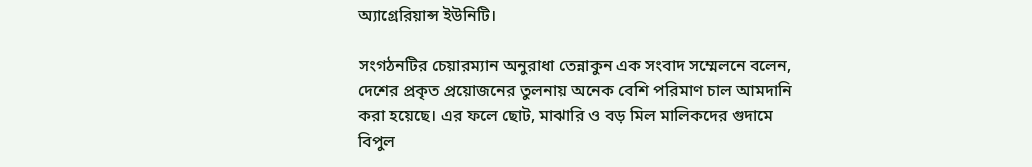অ্যাগ্রেরিয়ান্স ইউনিটি।

সংগঠনটির চেয়ারম্যান অনুরাধা তেন্নাকুন এক সংবাদ সম্মেলনে বলেন, দেশের প্রকৃত প্রয়োজনের তুলনায় অনেক বেশি পরিমাণ চাল আমদানি করা হয়েছে। এর ফলে ছোট, মাঝারি ও বড় মিল মালিকদের গুদামে বিপুল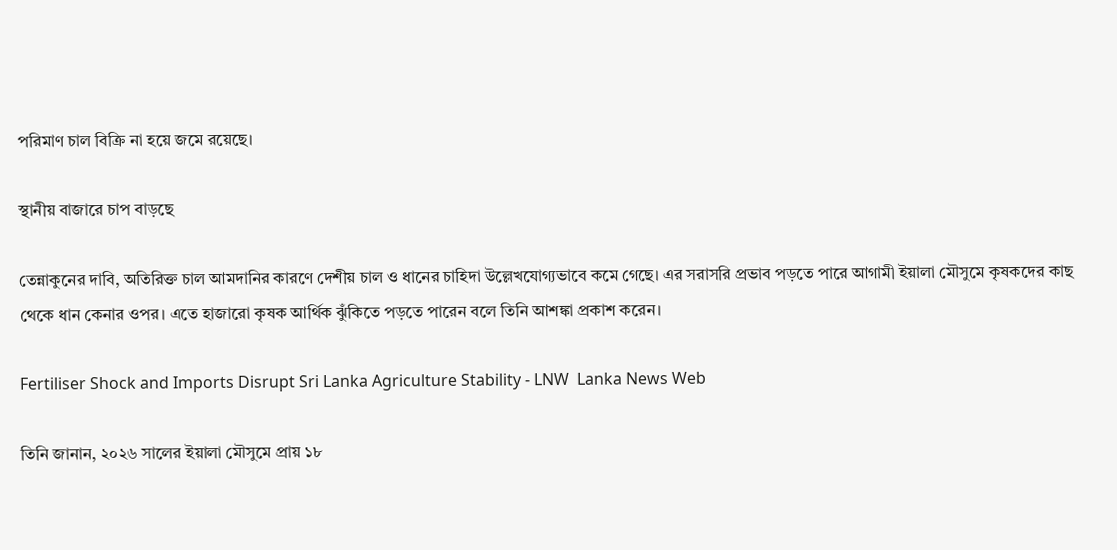পরিমাণ চাল বিক্রি না হয়ে জমে রয়েছে।

স্থানীয় বাজারে চাপ বাড়ছে

তেন্নাকুনের দাবি, অতিরিক্ত চাল আমদানির কারণে দেশীয় চাল ও ধানের চাহিদা উল্লেখযোগ্যভাবে কমে গেছে। এর সরাসরি প্রভাব পড়তে পারে আগামী ইয়ালা মৌসুমে কৃষকদের কাছ থেকে ধান কেনার ওপর। এতে হাজারো কৃষক আর্থিক ঝুঁকিতে পড়তে পারেন বলে তিনি আশঙ্কা প্রকাশ করেন।

Fertiliser Shock and Imports Disrupt Sri Lanka Agriculture Stability - LNW  Lanka News Web

তিনি জানান, ২০২৬ সালের ইয়ালা মৌসুমে প্রায় ১৮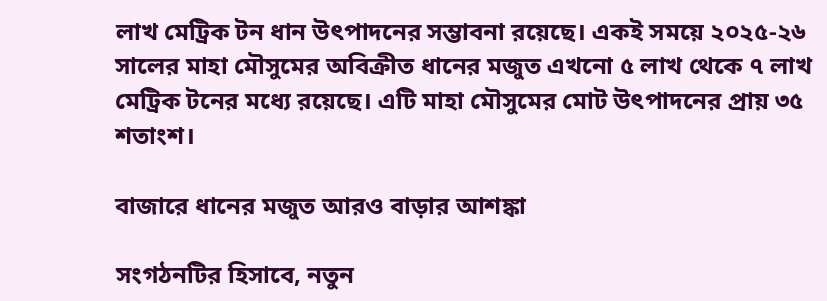লাখ মেট্রিক টন ধান উৎপাদনের সম্ভাবনা রয়েছে। একই সময়ে ২০২৫-২৬ সালের মাহা মৌসুমের অবিক্রীত ধানের মজুত এখনো ৫ লাখ থেকে ৭ লাখ মেট্রিক টনের মধ্যে রয়েছে। এটি মাহা মৌসুমের মোট উৎপাদনের প্রায় ৩৫ শতাংশ।

বাজারে ধানের মজুত আরও বাড়ার আশঙ্কা

সংগঠনটির হিসাবে, নতুন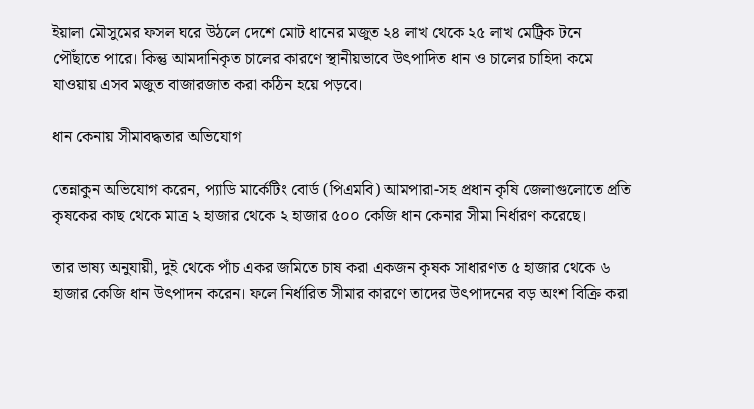ইয়ালা মৌসুমের ফসল ঘরে উঠলে দেশে মোট ধানের মজুত ২৪ লাখ থেকে ২৫ লাখ মেট্রিক টনে পৌঁছাতে পারে। কিন্তু আমদানিকৃত চালের কারণে স্থানীয়ভাবে উৎপাদিত ধান ও চালের চাহিদা কমে যাওয়ায় এসব মজুত বাজারজাত করা কঠিন হয়ে পড়বে।

ধান কেনায় সীমাবদ্ধতার অভিযোগ

তেন্নাকুন অভিযোগ করেন, প্যাডি মার্কেটিং বোর্ড (পিএমবি) আমপারা-সহ প্রধান কৃষি জেলাগুলোতে প্রতি কৃষকের কাছ থেকে মাত্র ২ হাজার থেকে ২ হাজার ৫০০ কেজি ধান কেনার সীমা নির্ধারণ করেছে।

তার ভাষ্য অনুযায়ী, দুই থেকে পাঁচ একর জমিতে চাষ করা একজন কৃষক সাধারণত ৫ হাজার থেকে ৬ হাজার কেজি ধান উৎপাদন করেন। ফলে নির্ধারিত সীমার কারণে তাদের উৎপাদনের বড় অংশ বিক্রি করা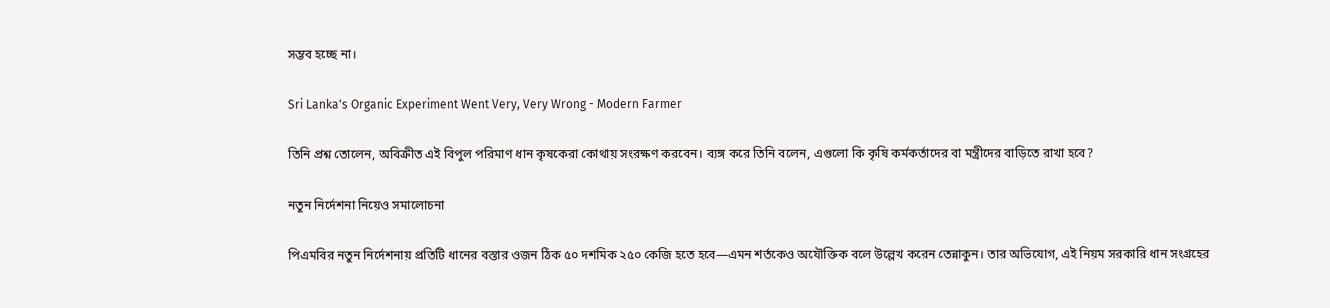সম্ভব হচ্ছে না।

Sri Lanka's Organic Experiment Went Very, Very Wrong - Modern Farmer

তিনি প্রশ্ন তোলেন, অবিক্রীত এই বিপুল পরিমাণ ধান কৃষকেরা কোথায় সংরক্ষণ করবেন। ব্যঙ্গ করে তিনি বলেন, এগুলো কি কৃষি কর্মকর্তাদের বা মন্ত্রীদের বাড়িতে রাখা হবে?

নতুন নির্দেশনা নিয়েও সমালোচনা

পিএমবির নতুন নির্দেশনায় প্রতিটি ধানের বস্তার ওজন ঠিক ৫০ দশমিক ২৫০ কেজি হতে হবে—এমন শর্তকেও অযৌক্তিক বলে উল্লেখ করেন তেন্নাকুন। তার অভিযোগ, এই নিয়ম সরকারি ধান সংগ্রহের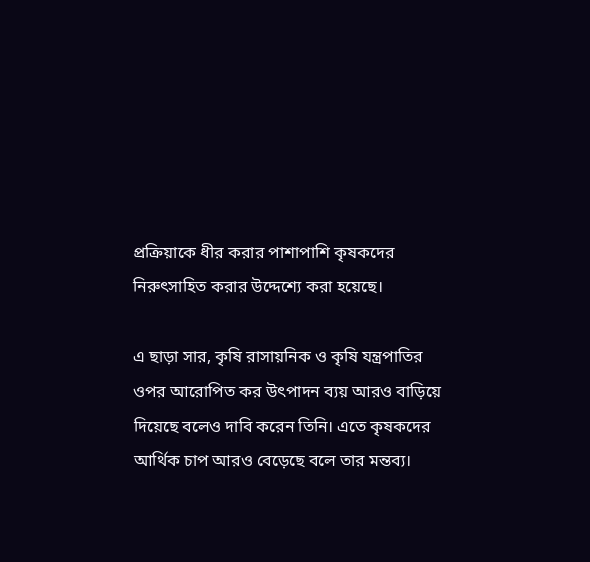প্রক্রিয়াকে ধীর করার পাশাপাশি কৃষকদের নিরুৎসাহিত করার উদ্দেশ্যে করা হয়েছে।

এ ছাড়া সার, কৃষি রাসায়নিক ও কৃষি যন্ত্রপাতির ওপর আরোপিত কর উৎপাদন ব্যয় আরও বাড়িয়ে দিয়েছে বলেও দাবি করেন তিনি। এতে কৃষকদের আর্থিক চাপ আরও বেড়েছে বলে তার মন্তব্য।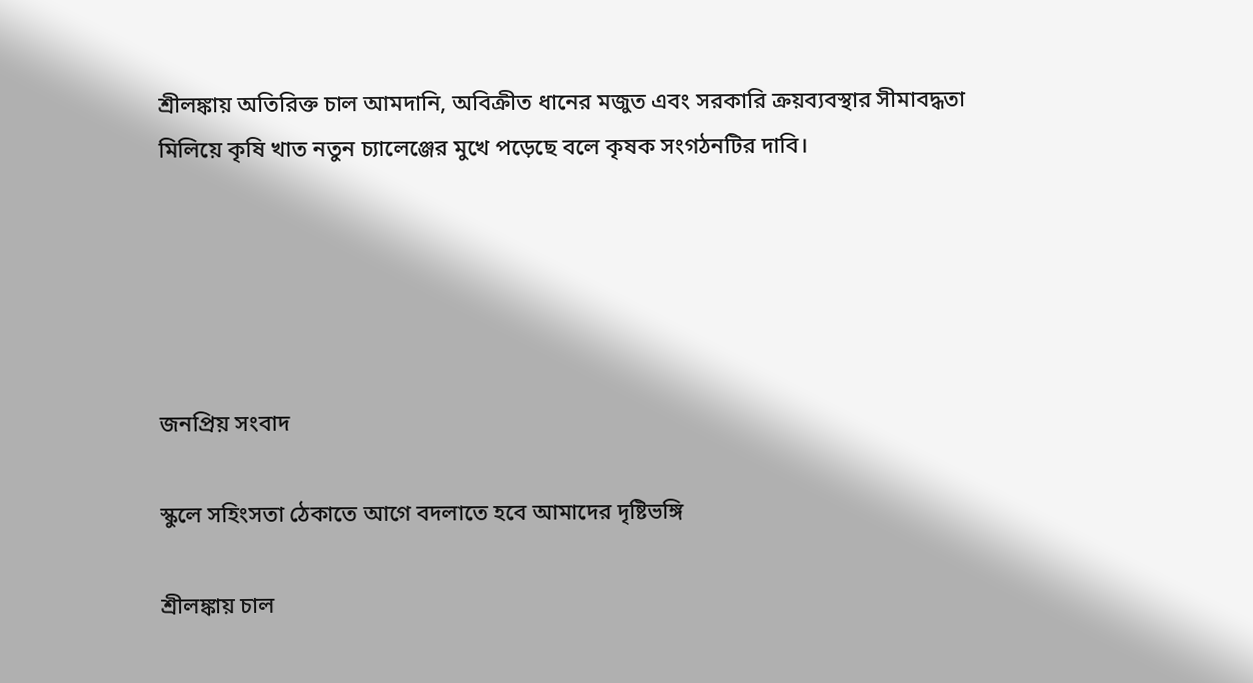শ্রীলঙ্কায় অতিরিক্ত চাল আমদানি, অবিক্রীত ধানের মজুত এবং সরকারি ক্রয়ব্যবস্থার সীমাবদ্ধতা মিলিয়ে কৃষি খাত নতুন চ্যালেঞ্জের মুখে পড়েছে বলে কৃষক সংগঠনটির দাবি।





জনপ্রিয় সংবাদ

স্কুলে সহিংসতা ঠেকাতে আগে বদলাতে হবে আমাদের দৃষ্টিভঙ্গি

শ্রীলঙ্কায় চাল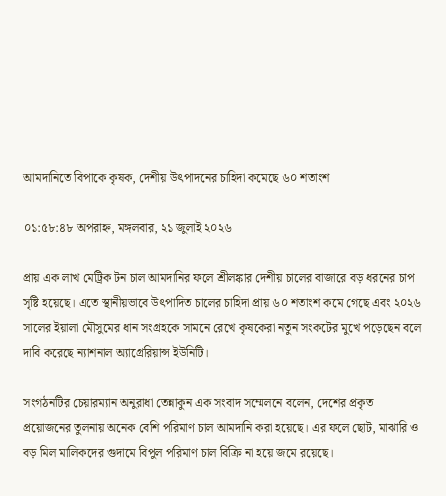আমদানিতে বিপাকে কৃষক, দেশীয় উৎপাদনের চাহিদা কমেছে ৬০ শতাংশ

০১:৫৮:৪৮ অপরাহ্ন, মঙ্গলবার, ২১ জুলাই ২০২৬

প্রায় এক লাখ মেট্রিক টন চাল আমদানির ফলে শ্রীলঙ্কার দেশীয় চালের বাজারে বড় ধরনের চাপ সৃষ্টি হয়েছে। এতে স্থানীয়ভাবে উৎপাদিত চালের চাহিদা প্রায় ৬০ শতাংশ কমে গেছে এবং ২০২৬ সালের ইয়ালা মৌসুমের ধান সংগ্রহকে সামনে রেখে কৃষকেরা নতুন সংকটের মুখে পড়েছেন বলে দাবি করেছে ন্যাশনাল অ্যাগ্রেরিয়ান্স ইউনিটি।

সংগঠনটির চেয়ারম্যান অনুরাধা তেন্নাকুন এক সংবাদ সম্মেলনে বলেন, দেশের প্রকৃত প্রয়োজনের তুলনায় অনেক বেশি পরিমাণ চাল আমদানি করা হয়েছে। এর ফলে ছোট, মাঝারি ও বড় মিল মালিকদের গুদামে বিপুল পরিমাণ চাল বিক্রি না হয়ে জমে রয়েছে।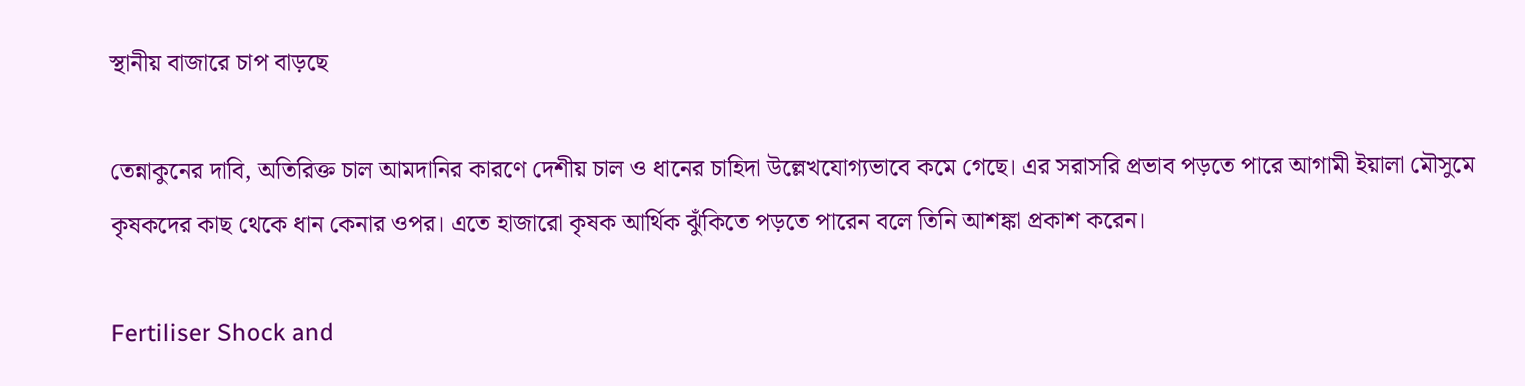স্থানীয় বাজারে চাপ বাড়ছে

তেন্নাকুনের দাবি, অতিরিক্ত চাল আমদানির কারণে দেশীয় চাল ও ধানের চাহিদা উল্লেখযোগ্যভাবে কমে গেছে। এর সরাসরি প্রভাব পড়তে পারে আগামী ইয়ালা মৌসুমে কৃষকদের কাছ থেকে ধান কেনার ওপর। এতে হাজারো কৃষক আর্থিক ঝুঁকিতে পড়তে পারেন বলে তিনি আশঙ্কা প্রকাশ করেন।

Fertiliser Shock and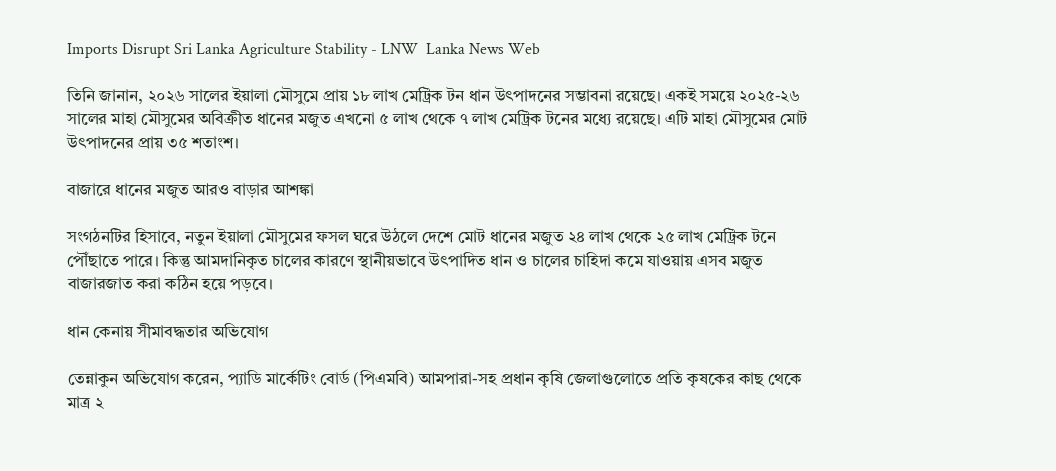Imports Disrupt Sri Lanka Agriculture Stability - LNW  Lanka News Web

তিনি জানান, ২০২৬ সালের ইয়ালা মৌসুমে প্রায় ১৮ লাখ মেট্রিক টন ধান উৎপাদনের সম্ভাবনা রয়েছে। একই সময়ে ২০২৫-২৬ সালের মাহা মৌসুমের অবিক্রীত ধানের মজুত এখনো ৫ লাখ থেকে ৭ লাখ মেট্রিক টনের মধ্যে রয়েছে। এটি মাহা মৌসুমের মোট উৎপাদনের প্রায় ৩৫ শতাংশ।

বাজারে ধানের মজুত আরও বাড়ার আশঙ্কা

সংগঠনটির হিসাবে, নতুন ইয়ালা মৌসুমের ফসল ঘরে উঠলে দেশে মোট ধানের মজুত ২৪ লাখ থেকে ২৫ লাখ মেট্রিক টনে পৌঁছাতে পারে। কিন্তু আমদানিকৃত চালের কারণে স্থানীয়ভাবে উৎপাদিত ধান ও চালের চাহিদা কমে যাওয়ায় এসব মজুত বাজারজাত করা কঠিন হয়ে পড়বে।

ধান কেনায় সীমাবদ্ধতার অভিযোগ

তেন্নাকুন অভিযোগ করেন, প্যাডি মার্কেটিং বোর্ড (পিএমবি) আমপারা-সহ প্রধান কৃষি জেলাগুলোতে প্রতি কৃষকের কাছ থেকে মাত্র ২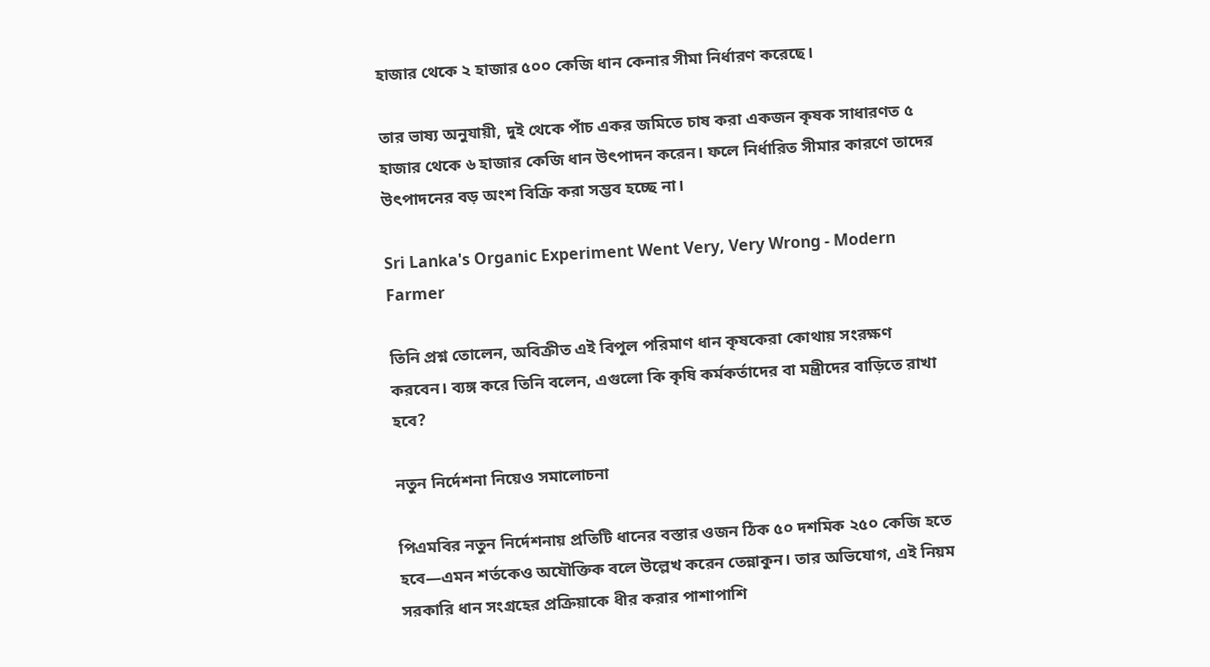হাজার থেকে ২ হাজার ৫০০ কেজি ধান কেনার সীমা নির্ধারণ করেছে।

তার ভাষ্য অনুযায়ী, দুই থেকে পাঁচ একর জমিতে চাষ করা একজন কৃষক সাধারণত ৫ হাজার থেকে ৬ হাজার কেজি ধান উৎপাদন করেন। ফলে নির্ধারিত সীমার কারণে তাদের উৎপাদনের বড় অংশ বিক্রি করা সম্ভব হচ্ছে না।

Sri Lanka's Organic Experiment Went Very, Very Wrong - Modern Farmer

তিনি প্রশ্ন তোলেন, অবিক্রীত এই বিপুল পরিমাণ ধান কৃষকেরা কোথায় সংরক্ষণ করবেন। ব্যঙ্গ করে তিনি বলেন, এগুলো কি কৃষি কর্মকর্তাদের বা মন্ত্রীদের বাড়িতে রাখা হবে?

নতুন নির্দেশনা নিয়েও সমালোচনা

পিএমবির নতুন নির্দেশনায় প্রতিটি ধানের বস্তার ওজন ঠিক ৫০ দশমিক ২৫০ কেজি হতে হবে—এমন শর্তকেও অযৌক্তিক বলে উল্লেখ করেন তেন্নাকুন। তার অভিযোগ, এই নিয়ম সরকারি ধান সংগ্রহের প্রক্রিয়াকে ধীর করার পাশাপাশি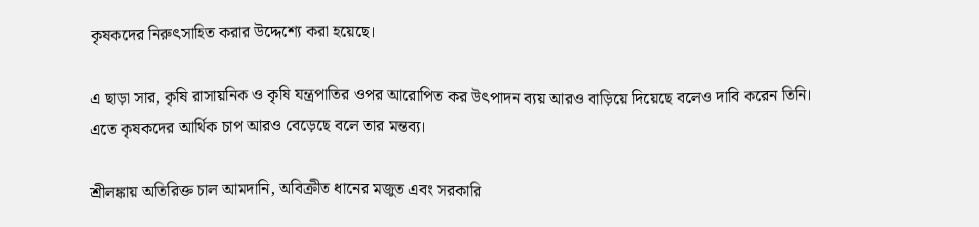কৃষকদের নিরুৎসাহিত করার উদ্দেশ্যে করা হয়েছে।

এ ছাড়া সার, কৃষি রাসায়নিক ও কৃষি যন্ত্রপাতির ওপর আরোপিত কর উৎপাদন ব্যয় আরও বাড়িয়ে দিয়েছে বলেও দাবি করেন তিনি। এতে কৃষকদের আর্থিক চাপ আরও বেড়েছে বলে তার মন্তব্য।

শ্রীলঙ্কায় অতিরিক্ত চাল আমদানি, অবিক্রীত ধানের মজুত এবং সরকারি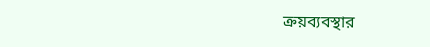ক্রয়ব্যবস্থার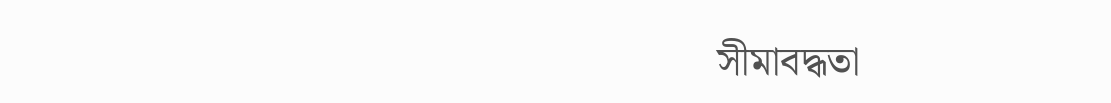সীমাবদ্ধতা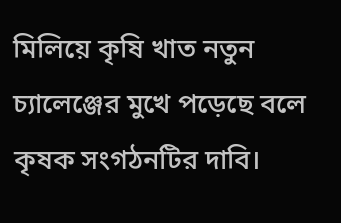মিলিয়ে কৃষি খাত নতুন চ্যালেঞ্জের মুখে পড়েছে বলে কৃষক সংগঠনটির দাবি।